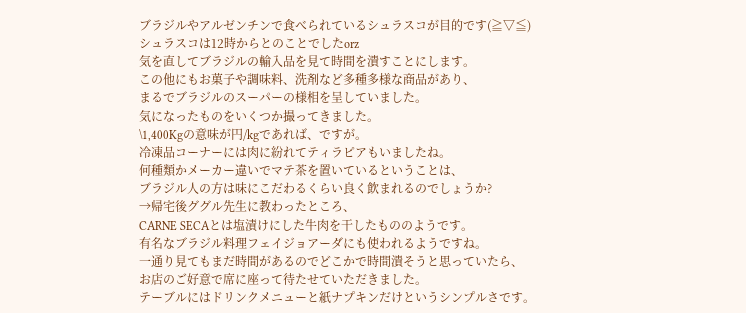ブラジルやアルゼンチンで食べられているシュラスコが目的です(≧▽≦)
シュラスコは12時からとのことでしたorz
気を直してブラジルの輸入品を見て時間を潰すことにします。
この他にもお菓子や調味料、洗剤など多種多様な商品があり、
まるでブラジルのスーパーの様相を呈していました。
気になったものをいくつか撮ってきました。
\1,400Kgの意味が円/kgであれば、ですが。
冷凍品コーナーには肉に紛れてティラピアもいましたね。
何種類かメーカー違いでマテ茶を置いているということは、
ブラジル人の方は味にこだわるくらい良く飲まれるのでしょうか?
→帰宅後ググル先生に教わったところ、
CARNE SECAとは塩漬けにした牛肉を干したもののようです。
有名なブラジル料理フェイジョアーダにも使われるようですね。
一通り見てもまだ時間があるのでどこかで時間潰そうと思っていたら、
お店のご好意で席に座って待たせていただきました。
テーブルにはドリンクメニューと紙ナプキンだけというシンプルさです。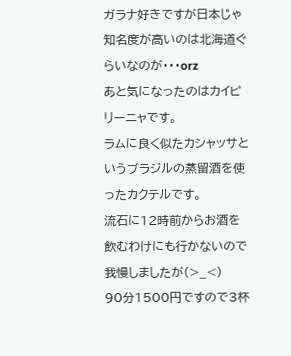ガラナ好きですが日本じゃ知名度が高いのは北海道ぐらいなのが・・・orz
あと気になったのはカイピリーニャです。
ラムに良く似たカシャッサというブラジルの蒸留酒を使ったカクテルです。
流石に12時前からお酒を飲むわけにも行かないので我慢しましたが(>_<)
90分1500円ですので3杯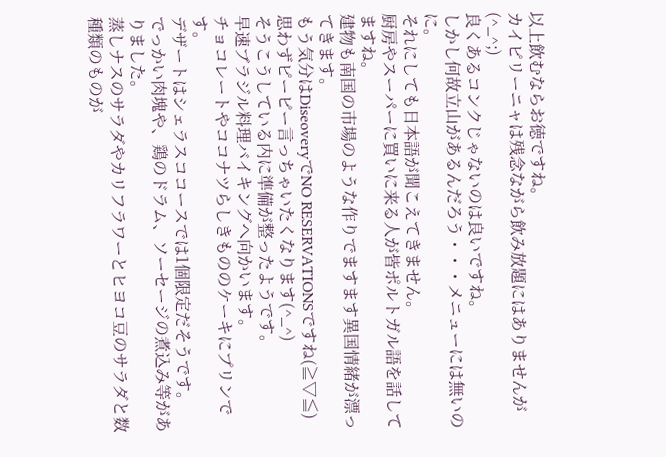以上飲むならお徳ですね。
カイピリーニャは残念ながら飲み放題にはありませんが(^_^;)
良くあるコンクじゃないのは良いですね。
しかし何故立山があるんだろう・・・メニューには無いのに。
それにしても日本語が聞こえてきません。
厨房やスーパーに買いに来る人が皆ポルトガル語を話してますね。
建物も南国の市場のような作りでますます異国情緒が漂ってきます。
もう気分はDiseoveryでNO RESERVATIONSですね(≧▽≦)
思わずピーピー言っちゃいたくなります(^_^)
そうこうしている内に準備が整ったようです。
早速ブラジル料理バイキングへ向かいます。
チョコレートやココナツらしきもののケーキにプリンです。
デザートはシェラスココースでは1個限定だそうです。
でっかい肉塊や、鶏のドラム、ソーセージの煮込み等がありました。
蒸しナスのサラダやカリフラワーとヒヨコ豆のサラダと数種類のものが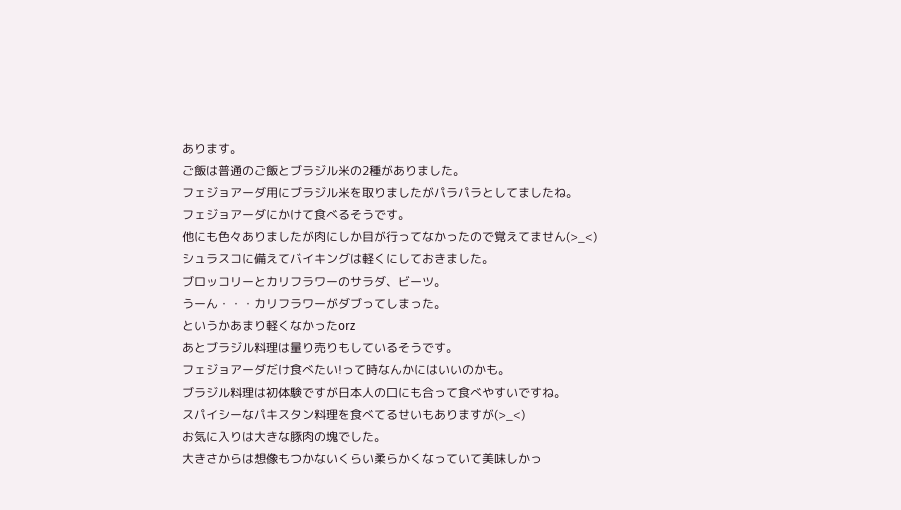あります。
ご飯は普通のご飯とブラジル米の2種がありました。
フェジョアーダ用にブラジル米を取りましたがパラパラとしてましたね。
フェジョアーダにかけて食べるそうです。
他にも色々ありましたが肉にしか目が行ってなかったので覚えてません(>_<)
シュラスコに備えてバイキングは軽くにしておきました。
ブロッコリーとカリフラワーのサラダ、ビーツ。
うーん・・・カリフラワーがダブってしまった。
というかあまり軽くなかったorz
あとブラジル料理は量り売りもしているそうです。
フェジョアーダだけ食べたい!って時なんかにはいいのかも。
ブラジル料理は初体験ですが日本人の口にも合って食べやすいですね。
スパイシーなパキスタン料理を食べてるせいもありますが(>_<)
お気に入りは大きな豚肉の塊でした。
大きさからは想像もつかないくらい柔らかくなっていて美味しかっ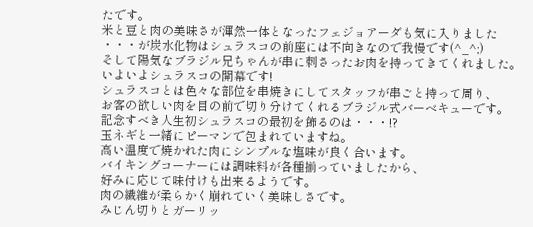たです。
米と豆と肉の美味さが渾然一体となったフェジョアーダも気に入りました
・・・が炭水化物はシュラスコの前座には不向きなので我慢です(^_^;)
そして陽気なブラジル兄ちゃんが串に刺さったお肉を持ってきてくれました。
いよいよシュラスコの開幕です!
シュラスコとは色々な部位を串焼きにしてスタッフが串ごと持って周り、
お客の欲しい肉を目の前で切り分けてくれるブラジル式バーベキューです。
記念すべき人生初シュラスコの最初を飾るのは・・・!?
玉ネギと一緒にピーマンで包まれていますね。
高い温度で焼かれた肉にシンプルな塩味が良く合います。
バイキングコーナーには調味料が各種揃っていましたから、
好みに応じて味付けも出来るようです。
肉の繊維が柔らかく崩れていく美味しさです。
みじん切りとガーリッ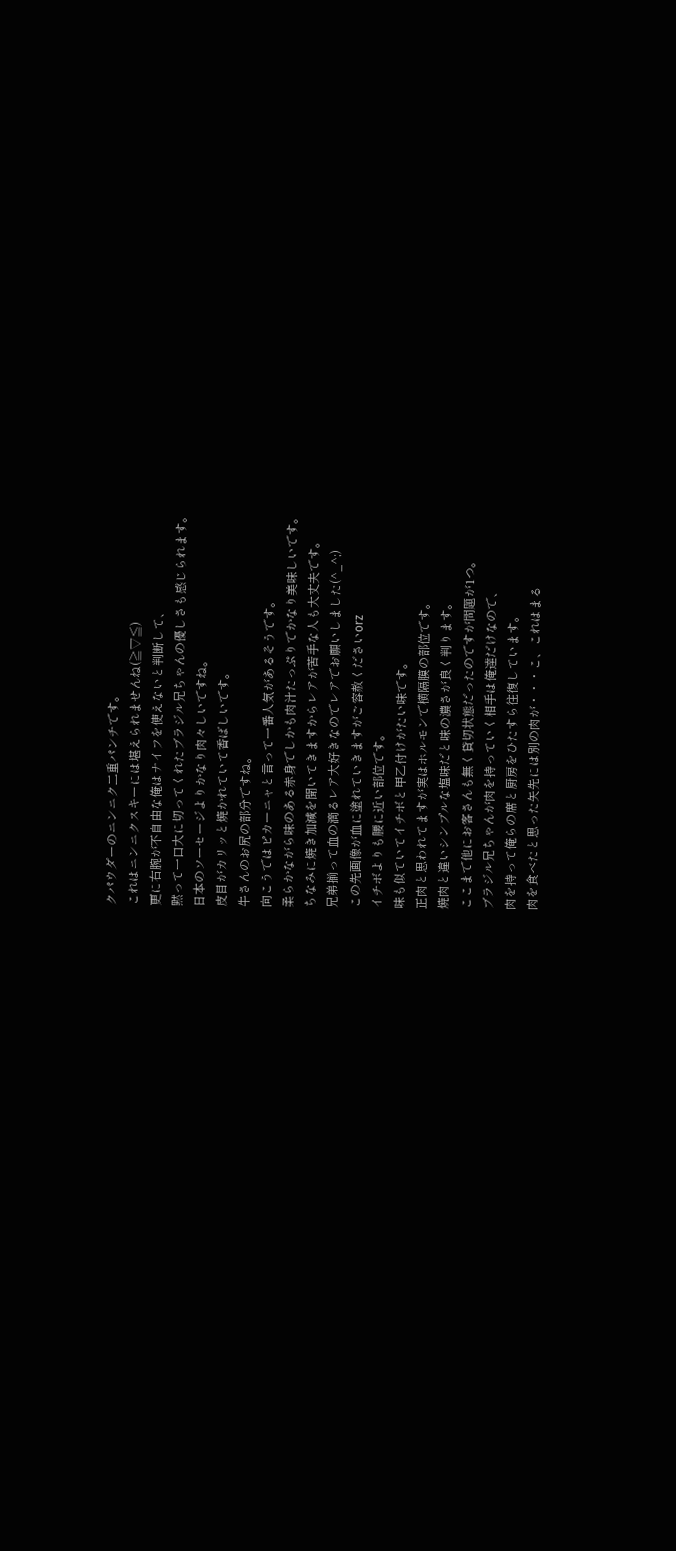クパウダーのニンニク二重パンチです。
これはニンニクスキーには堪えられませんね(≧▽≦)
更に右腕が不自由な俺はナイフを使えないと判断して、
黙って一口大に切ってくれたブラジル兄ちゃんの優しさも感じられます。
日本のソーセージよりかなり肉々しいですね。
皮目がカリッと焼かれていて香ばしいです。
牛さんのお尻の部分ですね。
向こうではピカーニャと言って一番人気があるそうです。
柔らかながら味のある赤身でしかも肉汁たっぷりでかなり美味しいです。
ちなみに焼き加減を聞いてきますからレアが苦手な人も大丈夫です。
兄弟揃って血の滴るレア大好きなのでレアでお願いしました(^_^;)
この先画像が血に塗れていきますがご容赦くださいorz
イチボよりも腰に近い部位です。
味も似ていてイチボと甲乙付けがたい味です。
正肉と思われてますが実はホルモンで横隔膜の部位です。
焼肉と違いシンプルな塩味だと味の濃さが良く判ります。
ここまで他にお客さんも無く貸切状態だったのですが問題が1つ。
ブラジル兄ちゃんが肉を持っていく相手は俺達だけなので、
肉を持って俺らの席と厨房をひたすら往復しています。
肉を食べたと思った矢先には別の肉が・・・こ、これはまる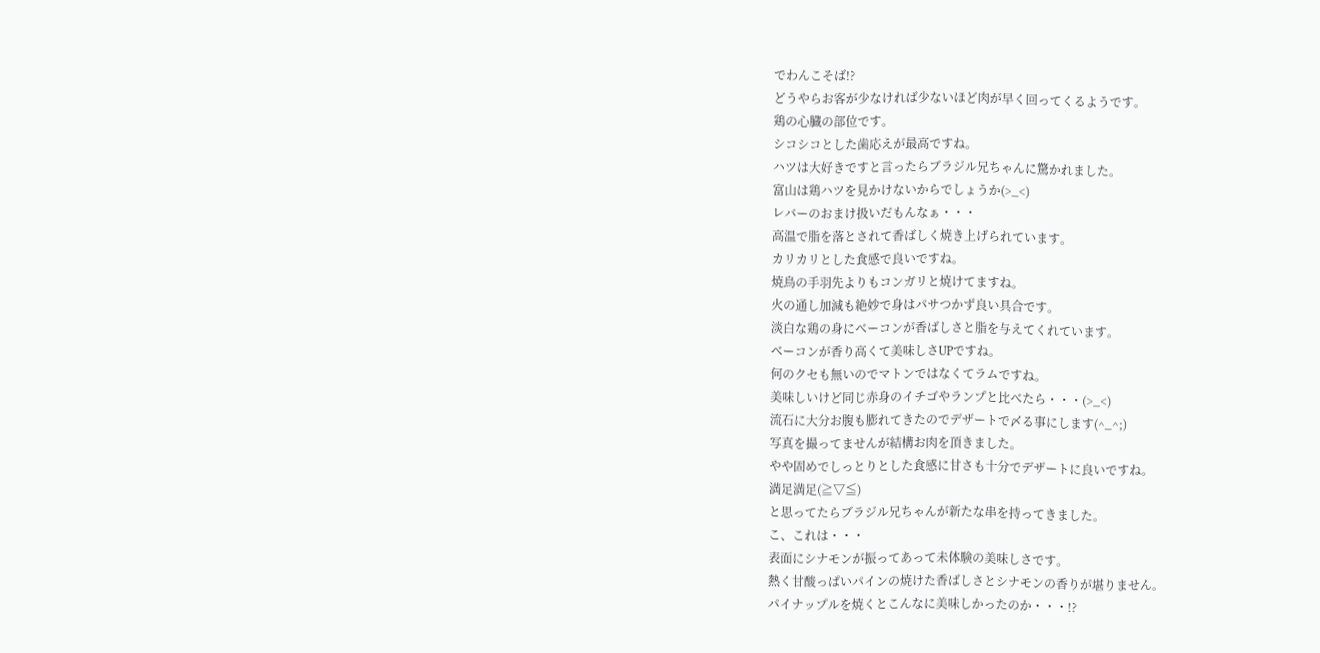でわんこそば!?
どうやらお客が少なければ少ないほど肉が早く回ってくるようです。
鶏の心臓の部位です。
シコシコとした歯応えが最高ですね。
ハツは大好きですと言ったらブラジル兄ちゃんに驚かれました。
富山は鶏ハツを見かけないからでしょうか(>_<)
レバーのおまけ扱いだもんなぁ・・・
高温で脂を落とされて香ばしく焼き上げられています。
カリカリとした食感で良いですね。
焼鳥の手羽先よりもコンガリと焼けてますね。
火の通し加減も絶妙で身はパサつかず良い具合です。
淡白な鶏の身にベーコンが香ばしさと脂を与えてくれています。
ベーコンが香り高くて美味しさUPですね。
何のクセも無いのでマトンではなくてラムですね。
美味しいけど同じ赤身のイチゴやランプと比べたら・・・(>_<)
流石に大分お腹も膨れてきたのでデザートで〆る事にします(^_^;)
写真を撮ってませんが結構お肉を頂きました。
やや固めでしっとりとした食感に甘さも十分でデザートに良いですね。
満足満足(≧▽≦)
と思ってたらブラジル兄ちゃんが新たな串を持ってきました。
こ、これは・・・
表面にシナモンが振ってあって未体験の美味しさです。
熱く甘酸っぱいパインの焼けた香ばしさとシナモンの香りが堪りません。
パイナップルを焼くとこんなに美味しかったのか・・・!?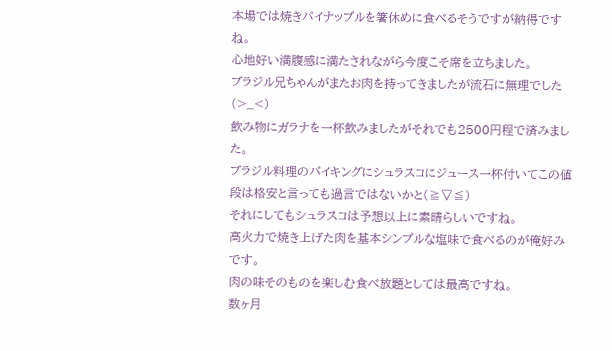本場では焼きパイナップルを箸休めに食べるそうですが納得ですね。
心地好い満腹感に満たされながら今度こそ席を立ちました。
ブラジル兄ちゃんがまたお肉を持ってきましたが流石に無理でした(>_<)
飲み物にガラナを一杯飲みましたがそれでも2500円程で済みました。
ブラジル料理のバイキングにシュラスコにジュース一杯付いてこの値段は格安と言っても過言ではないかと(≧▽≦)
それにしてもシュラスコは予想以上に素晴らしいですね。
高火力で焼き上げた肉を基本シンプルな塩味で食べるのが俺好みです。
肉の味そのものを楽しむ食べ放題としては最高ですね。
数ヶ月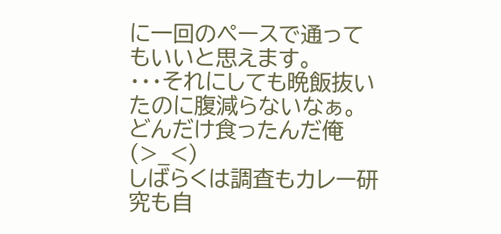に一回のペースで通ってもいいと思えます。
・・・それにしても晩飯抜いたのに腹減らないなぁ。
どんだけ食ったんだ俺(>_<)
しばらくは調査もカレー研究も自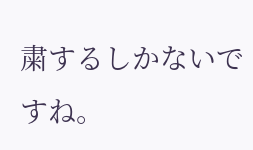粛するしかないですね。